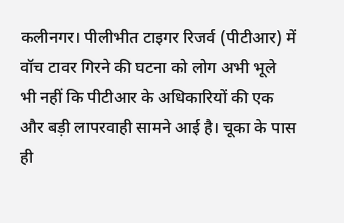कलीनगर। पीलीभीत टाइगर रिजर्व (पीटीआर) में वॉच टावर गिरने की घटना को लोग अभी भूले भी नहीं कि पीटीआर के अधिकारियों की एक और बड़ी लापरवाही सामने आई है। चूका के पास ही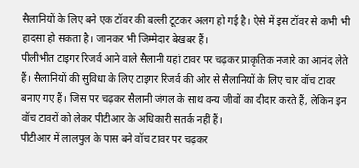सैलानियों के लिए बने एक टॉवर की बल्ली टूटकर अलग हो गई है। ऐसे में इस टॉवर से कभी भी हादसा हो सकता है। जानकर भी जिम्मेदार बेखबर हैं।
पीलीभीत टाइगर रिजर्व आने वाले सैलानी यहां टावर पर चढ़कर प्राकृतिक नजारे का आनंद लेते हैं। सैलानियों की सुविधा के लिए टाइगर रिजर्व की ओर से सैलानियों के लिए चार वॉच टावर बनाए गए हैं। जिस पर चढ़कर सैलानी जंगल के साथ वन्य जीवों का दीदार करते हैं, लेकिन इन वॉच टावरों को लेकर पीटीआर के अधिकारी सतर्क नहीं हैं।
पीटीआर में लालपुल के पास बने वॉच टावर पर चढ़कर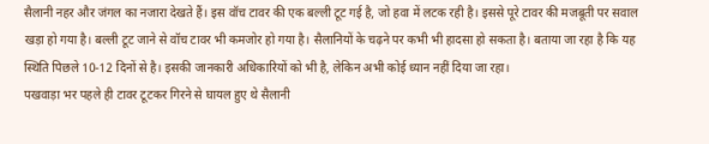सैलानी नहर और जंगल का नजारा देखते हैं। इस वॉच टावर की एक बल्ली टूट गई है, जो हवा में लटक रही है। इससे पूरे टावर की मजबूती पर सवाल खड़ा हो गया है। बल्ली टूट जाने से वॉच टावर भी कमजोर हो गया है। सैलानियों के चढ़ने पर कभी भी हादसा हो सकता है। बताया जा रहा है कि यह स्थिति पिछले 10-12 दिनों से है। इसकी जानकारी अधिकारियों को भी है, लेकिन अभी कोई ध्यान नहीं दिया जा रहा।
पखवाड़ा भर पहले ही टावर टूटकर गिरने से घायल हुए थे सैलानी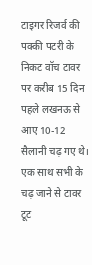टाइगर रिजर्व की पक्की पटरी के निकट वॉच टावर पर करीब 15 दिन पहले लखनऊ से आए 10-12 सैलानी चढ़ गए थे। एक साथ सभी के चढ़ जाने से टावर टूट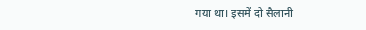गया था। इसमें दो सैलानी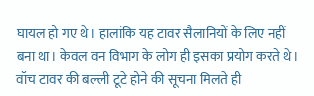घायल हो गए थे। हालांकि यह टावर सैलानियों के लिए नहीं बना था। केवल वन विभाग के लोग ही इसका प्रयोग करते थे।
वॉच टावर की बल्ली टूटे होने की सूचना मिलते ही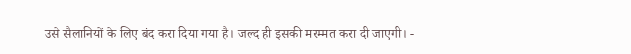उसे सैलानियों के लिए बंद करा दिया गया है। जल्द ही इसकी मरम्मत करा दी जाएगी। -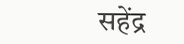सहेंद्र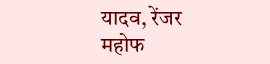यादव, रेंजर महोफ